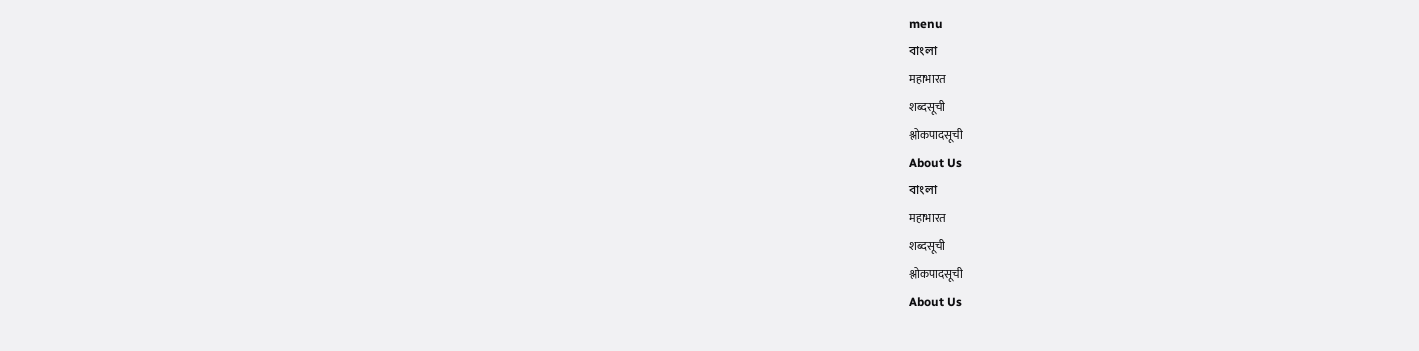menu
বাংলা
महाभारत
शब्दसूची
श्लोकपादसूची
About Us
বাংলা
महाभारत
शब्दसूची
श्लोकपादसूची
About Us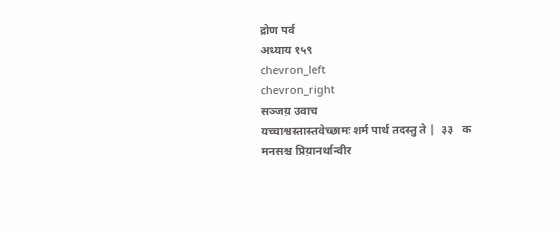द्रोण पर्व
अध्याय १५९
chevron_left
chevron_right
सञ्जय़ उवाच
यच्चाश्वस्तास्तवेच्छामः शर्म पार्थ तदस्तु ते |  ३३   क
मनसश्च प्रिय़ानर्थान्वीर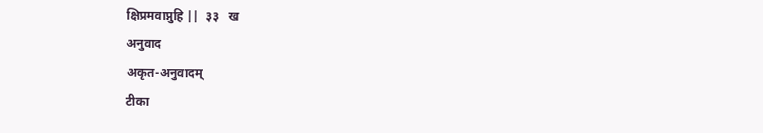क्षिप्रमवाप्नुहि ||  ३३   ख
अनुवाद
अकृत-अनुवादम्
टीका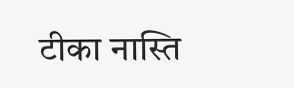टीका नास्ति